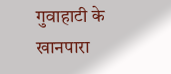गुवाहाटी के खानपारा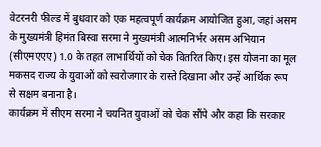वेटरनरी फील्ड में बुधवार को एक महत्वपूर्ण कार्यक्रम आयोजित हुआ, जहां असम के मुख्यमंत्री हिमंत बिस्वा सरमा ने मुख्यमंत्री आत्मनिर्भर असम अभियान (सीएमएएए) 1.0 के तहत लाभार्थियों को चेक वितरित किए। इस योजना का मूल मकसद राज्य के युवाओं को स्वरोजगार के रास्ते दिखाना और उन्हें आर्थिक रूप से सक्षम बनाना है।
कार्यक्रम में सीएम सरमा ने चयनित युवाओं को चेक सौंपे और कहा कि सरकार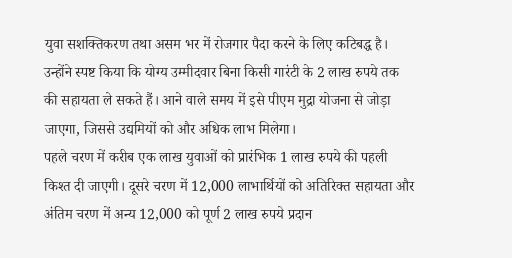युवा सशक्तिकरण तथा असम भर में रोजगार पैदा करने के लिए कटिबद्ध है। उन्होंने स्पष्ट किया कि योग्य उम्मीदवार बिना किसी गारंटी के 2 लाख रुपये तक की सहायता ले सकते हैं। आने वाले समय में इसे पीएम मुद्रा योजना से जोड़ा जाएगा, जिससे उद्यमियों को और अधिक लाभ मिलेगा।
पहले चरण में करीब एक लाख युवाओं को प्रारंभिक 1 लाख रुपये की पहली किश्त दी जाएगी। दूसरे चरण में 12,000 लाभार्थियों को अतिरिक्त सहायता और अंतिम चरण में अन्य 12,000 को पूर्ण 2 लाख रुपये प्रदान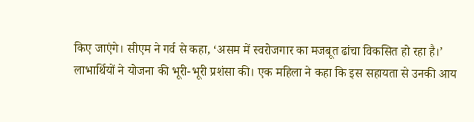किए जाएंगे। सीएम ने गर्व से कहा, ‘असम में स्वरोजगार का मजबूत ढांचा विकसित हो रहा है।’
लाभार्थियों ने योजना की भूरी-भूरी प्रशंसा की। एक महिला ने कहा कि इस सहायता से उनकी आय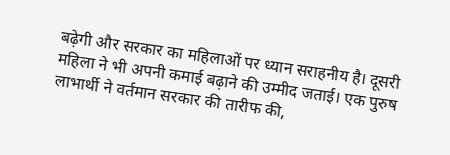बढ़ेगी और सरकार का महिलाओं पर ध्यान सराहनीय है। दूसरी महिला ने भी अपनी कमाई बढ़ाने की उम्मीद जताई। एक पुरुष लाभार्थी ने वर्तमान सरकार की तारीफ की,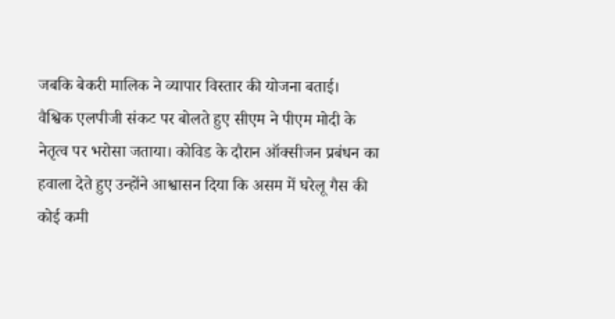जबकि बेकरी मालिक ने व्यापार विस्तार की योजना बताई।
वैश्विक एलपीजी संकट पर बोलते हुए सीएम ने पीएम मोदी के नेतृत्व पर भरोसा जताया। कोविड के दौरान ऑक्सीजन प्रबंधन का हवाला देते हुए उन्होंने आश्वासन दिया कि असम में घरेलू गैस की कोई कमी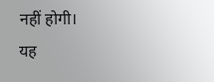नहीं होगी।
यह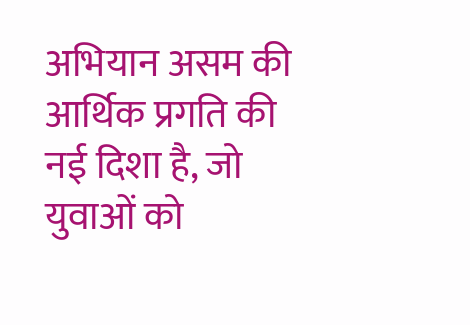अभियान असम की आर्थिक प्रगति की नई दिशा है, जो युवाओं को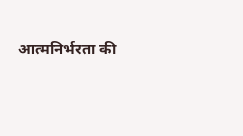आत्मनिर्भरता की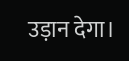उड़ान देगा।